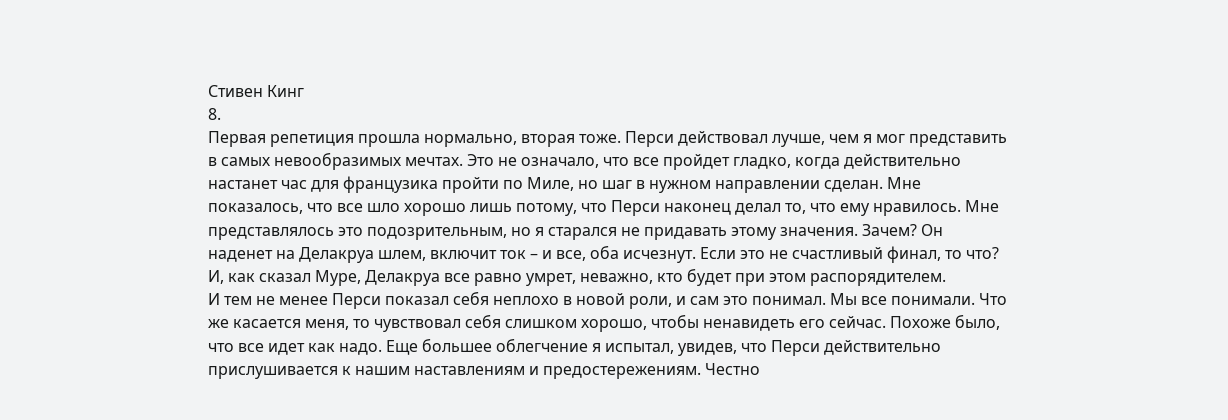Стивен Кинг
8.
Первая репетиция прошла нормально, вторая тоже. Перси действовал лучше, чем я мог представить в самых невообразимых мечтах. Это не означало, что все пройдет гладко, когда действительно настанет час для французика пройти по Миле, но шаг в нужном направлении сделан. Мне показалось, что все шло хорошо лишь потому, что Перси наконец делал то, что ему нравилось. Мне представлялось это подозрительным, но я старался не придавать этому значения. Зачем? Он наденет на Делакруа шлем, включит ток – и все, оба исчезнут. Если это не счастливый финал, то что? И, как сказал Муре, Делакруа все равно умрет, неважно, кто будет при этом распорядителем.
И тем не менее Перси показал себя неплохо в новой роли, и сам это понимал. Мы все понимали. Что же касается меня, то чувствовал себя слишком хорошо, чтобы ненавидеть его сейчас. Похоже было, что все идет как надо. Еще большее облегчение я испытал, увидев, что Перси действительно прислушивается к нашим наставлениям и предостережениям. Честно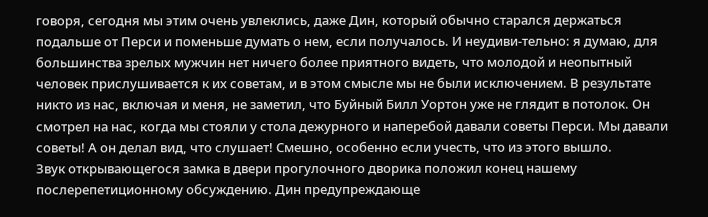говоря, сегодня мы этим очень увлеклись, даже Дин, который обычно старался держаться подальше от Перси и поменьше думать о нем, если получалось. И неудиви-тельно: я думаю, для большинства зрелых мужчин нет ничего более приятного видеть, что молодой и неопытный человек прислушивается к их советам, и в этом смысле мы не были исключением. В результате никто из нас, включая и меня, не заметил, что Буйный Билл Уортон уже не глядит в потолок. Он смотрел на нас, когда мы стояли у стола дежурного и наперебой давали советы Перси. Мы давали советы! А он делал вид, что слушает! Смешно, особенно если учесть, что из этого вышло.
Звук открывающегося замка в двери прогулочного дворика положил конец нашему послерепетиционному обсуждению. Дин предупреждающе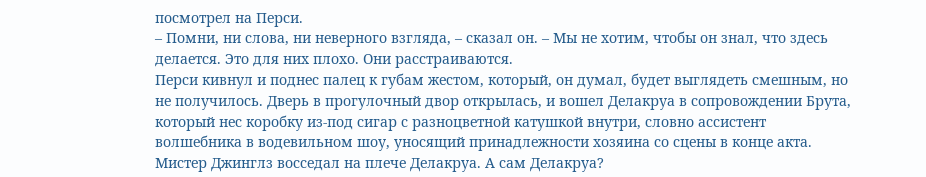посмотрел на Перси.
– Помни, ни слова, ни неверного взгляда, – сказал он. – Мы не хотим, чтобы он знал, что здесь делается. Это для них плохо. Они расстраиваются.
Перси кивнул и поднес палец к губам жестом, который, он думал, будет выглядеть смешным, но не получилось. Дверь в прогулочный двор открылась, и вошел Делакруа в сопровождении Брута, который нес коробку из-под сигар с разноцветной катушкой внутри, словно ассистент волшебника в водевильном шоу, уносящий принадлежности хозяина со сцены в конце акта. Мистер Джинглз восседал на плече Делакруа. А сам Делакруа?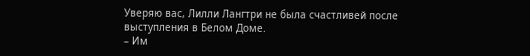Уверяю вас, Лилли Лангтри не была счастливей после выступления в Белом Доме.
– Им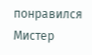понравился Мистер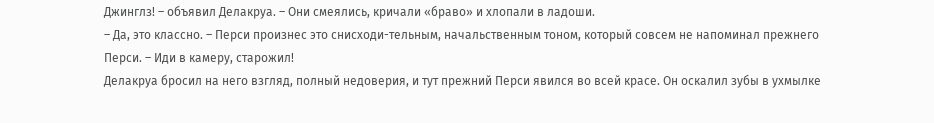Джинглз! – объявил Делакруа. – Они смеялись, кричали «браво» и хлопали в ладоши.
– Да, это классно. – Перси произнес это снисходи-тельным, начальственным тоном, который совсем не напоминал прежнего Перси. – Иди в камеру, старожил!
Делакруа бросил на него взгляд, полный недоверия, и тут прежний Перси явился во всей красе. Он оскалил зубы в ухмылке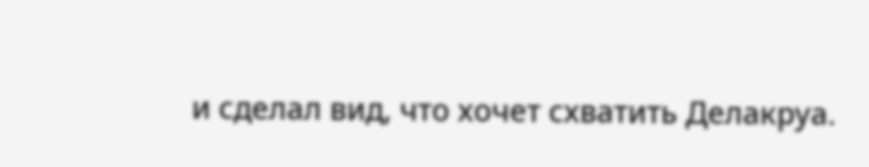и сделал вид, что хочет схватить Делакруа.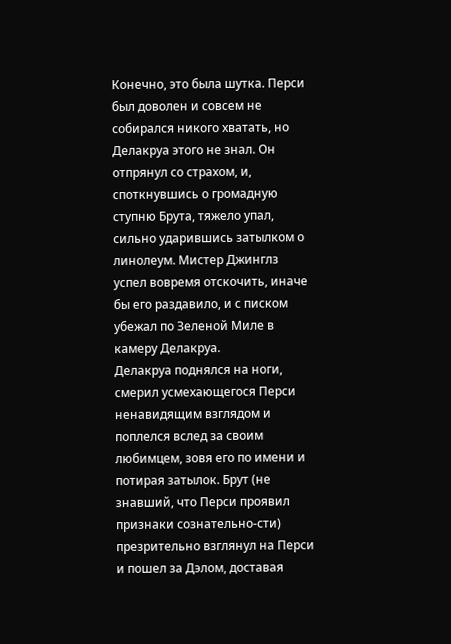Конечно, это была шутка. Перси был доволен и совсем не собирался никого хватать, но Делакруа этого не знал. Он отпрянул со страхом, и, споткнувшись о громадную ступню Брута, тяжело упал, сильно ударившись затылком о линолеум. Мистер Джинглз успел вовремя отскочить, иначе бы его раздавило, и с писком убежал по Зеленой Миле в камеру Делакруа.
Делакруа поднялся на ноги, смерил усмехающегося Перси ненавидящим взглядом и поплелся вслед за своим любимцем, зовя его по имени и потирая затылок. Брут (не знавший, что Перси проявил признаки сознательно-сти) презрительно взглянул на Перси и пошел за Дэлом, доставая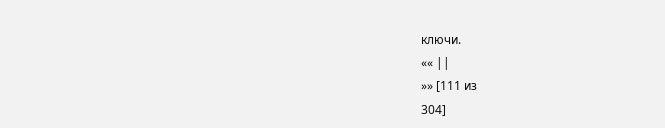ключи.
«« ||
»» [111 из
304]